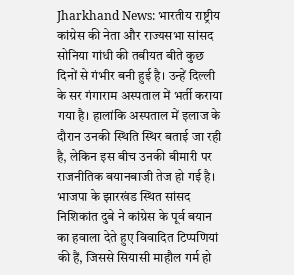Jharkhand News: भारतीय राष्ट्रीय कांग्रेस की नेता और राज्यसभा सांसद सोनिया गांधी की तबीयत बीते कुछ दिनों से गंभीर बनी हुई है। उन्हें दिल्ली के सर गंगाराम अस्पताल में भर्ती कराया गया है। हालांकि अस्पताल में इलाज के दौरान उनकी स्थिति स्थिर बताई जा रही है, लेकिन इस बीच उनकी बीमारी पर राजनीतिक बयानबाजी तेज हो गई है। भाजपा के झारखंड स्थित सांसद निशिकांत दुबे ने कांग्रेस के पूर्व बयान का हवाला देते हुए विवादित टिप्पणियां की हैं, जिससे सियासी माहौल गर्म हो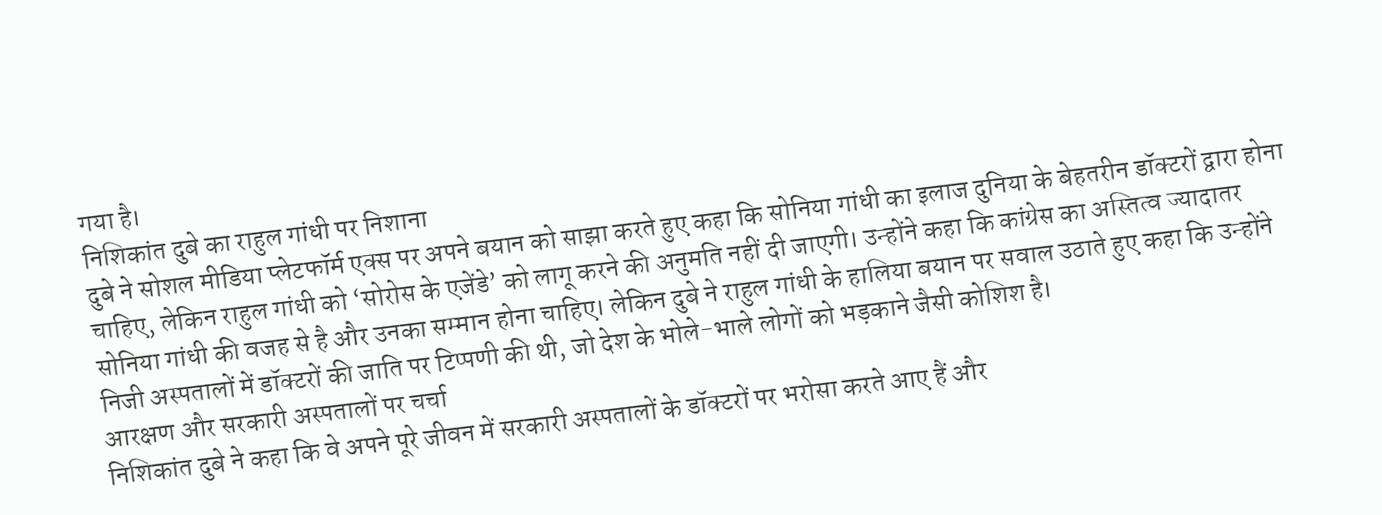गया है।
निशिकांत दुबे का राहुल गांधी पर निशाना
दुबे ने सोशल मीडिया प्लेटफॉर्म एक्स पर अपने बयान को साझा करते हुए कहा कि सोनिया गांधी का इलाज दुनिया के बेहतरीन डॉक्टरों द्वारा होना चाहिए, लेकिन राहुल गांधी को ‘सोरोस के एजेंडे’ को लागू करने की अनुमति नहीं दी जाएगी। उन्होंने कहा कि कांग्रेस का अस्तित्व ज्यादातर सोनिया गांधी की वजह से है और उनका सम्मान होना चाहिए। लेकिन दुबे ने राहुल गांधी के हालिया बयान पर सवाल उठाते हुए कहा कि उन्होंने निजी अस्पतालों में डॉक्टरों की जाति पर टिप्पणी की थी, जो देश के भोले-भाले लोगों को भड़काने जैसी कोशिश है।
आरक्षण और सरकारी अस्पतालों पर चर्चा
निशिकांत दुबे ने कहा कि वे अपने पूरे जीवन में सरकारी अस्पतालों के डॉक्टरों पर भरोसा करते आए हैं और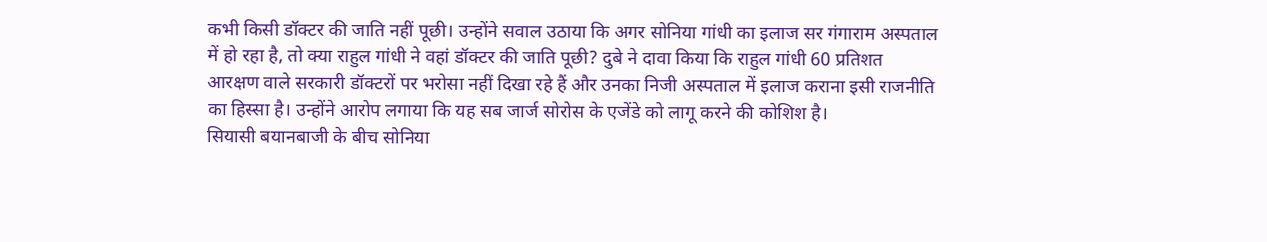कभी किसी डॉक्टर की जाति नहीं पूछी। उन्होंने सवाल उठाया कि अगर सोनिया गांधी का इलाज सर गंगाराम अस्पताल में हो रहा है, तो क्या राहुल गांधी ने वहां डॉक्टर की जाति पूछी? दुबे ने दावा किया कि राहुल गांधी 60 प्रतिशत आरक्षण वाले सरकारी डॉक्टरों पर भरोसा नहीं दिखा रहे हैं और उनका निजी अस्पताल में इलाज कराना इसी राजनीति का हिस्सा है। उन्होंने आरोप लगाया कि यह सब जार्ज सोरोस के एजेंडे को लागू करने की कोशिश है।
सियासी बयानबाजी के बीच सोनिया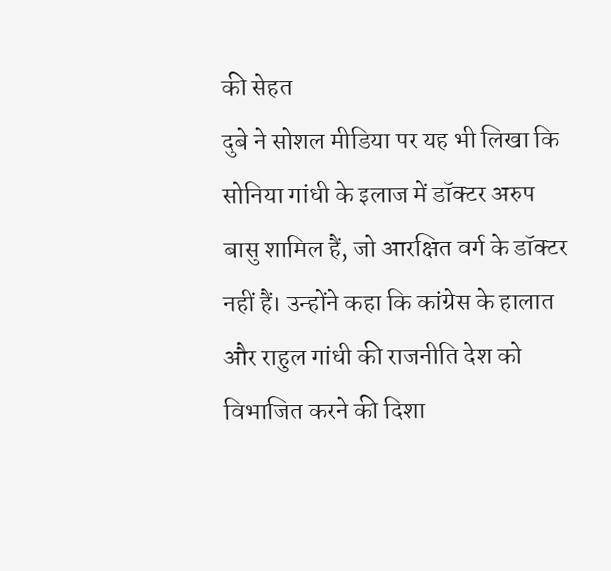की सेहत
दुबे ने सोशल मीडिया पर यह भी लिखा कि सोनिया गांधी के इलाज में डॉक्टर अरुप बासु शामिल हैं, जो आरक्षित वर्ग के डॉक्टर नहीं हैं। उन्होंने कहा कि कांग्रेस के हालात और राहुल गांधी की राजनीति देश को विभाजित करने की दिशा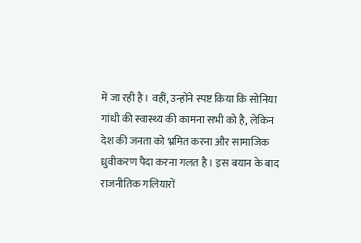में जा रही है। वहीं, उन्होंने स्पष्ट किया कि सोनिया गांधी की स्वास्थ्य की कामना सभी को है, लेकिन देश की जनता को भ्रमित करना और सामाजिक ध्रुवीकरण पैदा करना गलत है। इस बयान के बाद राजनीतिक गलियारों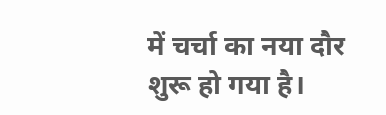में चर्चा का नया दौर शुरू हो गया है।